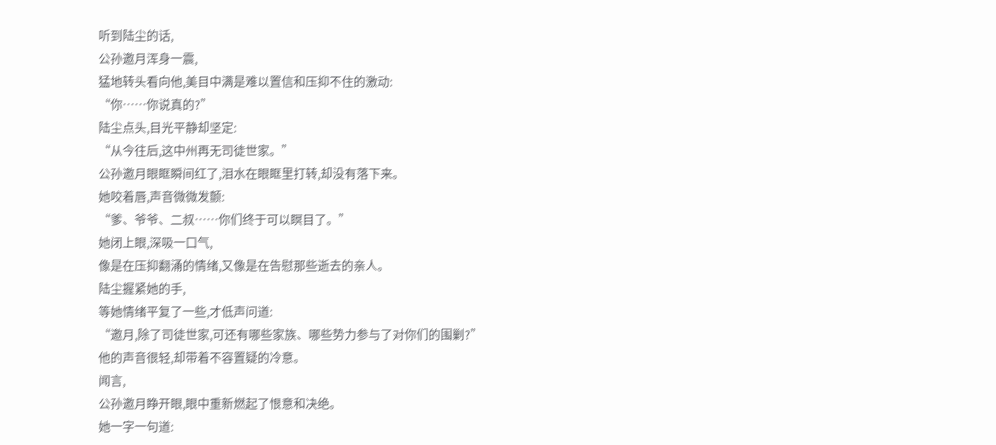听到陆尘的话,
公孙邀月浑身一震,
猛地转头看向他,美目中满是难以置信和压抑不住的激动:
“你……你说真的?”
陆尘点头,目光平静却坚定:
“从今往后,这中州再无司徒世家。”
公孙邀月眼眶瞬间红了,泪水在眼眶里打转,却没有落下来。
她咬着唇,声音微微发颤:
“爹、爷爷、二叔……你们终于可以瞑目了。”
她闭上眼,深吸一口气,
像是在压抑翻涌的情绪,又像是在告慰那些逝去的亲人。
陆尘握紧她的手,
等她情绪平复了一些,才低声问道:
“邀月,除了司徒世家,可还有哪些家族、哪些势力参与了对你们的围剿?”
他的声音很轻,却带着不容置疑的冷意。
闻言,
公孙邀月睁开眼,眼中重新燃起了恨意和决绝。
她一字一句道: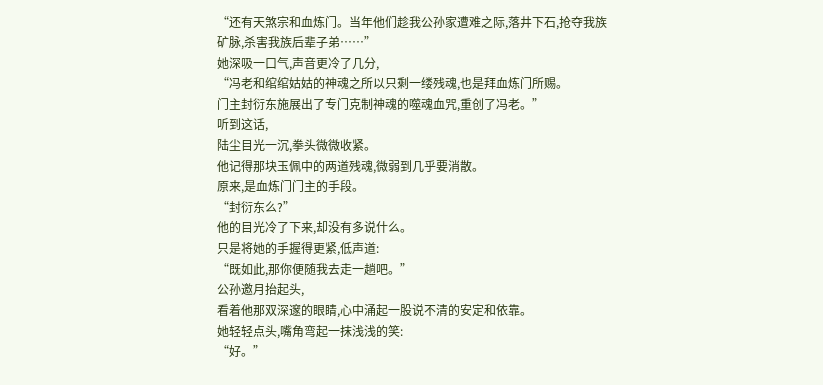“还有天煞宗和血炼门。当年他们趁我公孙家遭难之际,落井下石,抢夺我族矿脉,杀害我族后辈子弟……”
她深吸一口气,声音更冷了几分,
“冯老和绾绾姑姑的神魂之所以只剩一缕残魂,也是拜血炼门所赐。
门主封衍东施展出了专门克制神魂的噬魂血咒,重创了冯老。”
听到这话,
陆尘目光一沉,拳头微微收紧。
他记得那块玉佩中的两道残魂,微弱到几乎要消散。
原来,是血炼门门主的手段。
“封衍东么?”
他的目光冷了下来,却没有多说什么。
只是将她的手握得更紧,低声道:
“既如此,那你便随我去走一趟吧。”
公孙邀月抬起头,
看着他那双深邃的眼睛,心中涌起一股说不清的安定和依靠。
她轻轻点头,嘴角弯起一抹浅浅的笑:
“好。”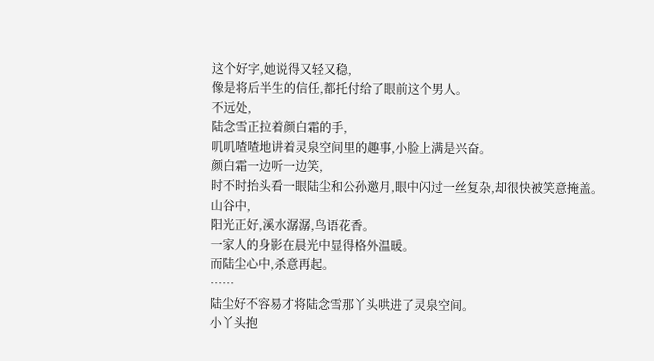这个好字,她说得又轻又稳,
像是将后半生的信任,都托付给了眼前这个男人。
不远处,
陆念雪正拉着颜白霜的手,
叽叽喳喳地讲着灵泉空间里的趣事,小脸上满是兴奋。
颜白霜一边听一边笑,
时不时抬头看一眼陆尘和公孙邀月,眼中闪过一丝复杂,却很快被笑意掩盖。
山谷中,
阳光正好,溪水潺潺,鸟语花香。
一家人的身影在晨光中显得格外温暖。
而陆尘心中,杀意再起。
……
陆尘好不容易才将陆念雪那丫头哄进了灵泉空间。
小丫头抱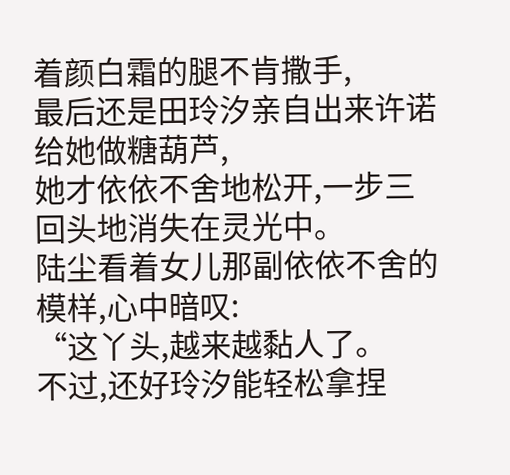着颜白霜的腿不肯撒手,
最后还是田玲汐亲自出来许诺给她做糖葫芦,
她才依依不舍地松开,一步三回头地消失在灵光中。
陆尘看着女儿那副依依不舍的模样,心中暗叹:
“这丫头,越来越黏人了。
不过,还好玲汐能轻松拿捏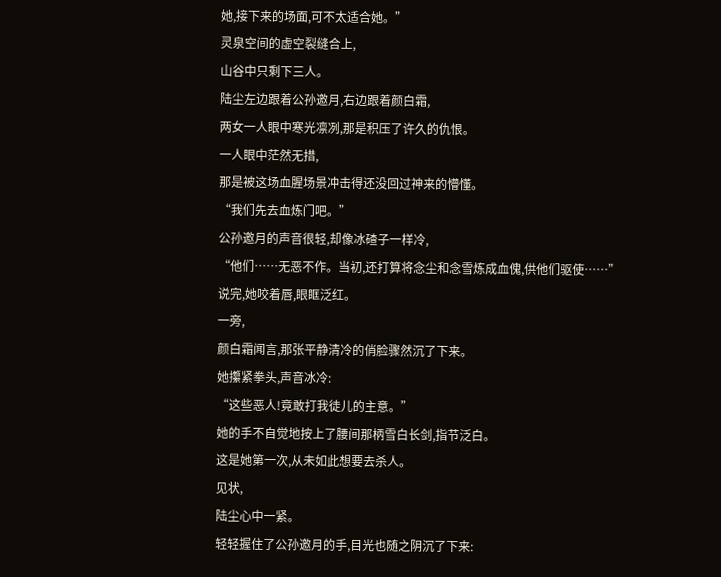她,接下来的场面,可不太适合她。”
灵泉空间的虚空裂缝合上,
山谷中只剩下三人。
陆尘左边跟着公孙邀月,右边跟着颜白霜,
两女一人眼中寒光凛冽,那是积压了许久的仇恨。
一人眼中茫然无措,
那是被这场血腥场景冲击得还没回过神来的懵懂。
“我们先去血炼门吧。”
公孙邀月的声音很轻,却像冰碴子一样冷,
“他们……无恶不作。当初,还打算将念尘和念雪炼成血傀,供他们驱使……”
说完,她咬着唇,眼眶泛红。
一旁,
颜白霜闻言,那张平静清冷的俏脸骤然沉了下来。
她攥紧拳头,声音冰冷:
“这些恶人!竟敢打我徒儿的主意。”
她的手不自觉地按上了腰间那柄雪白长剑,指节泛白。
这是她第一次,从未如此想要去杀人。
见状,
陆尘心中一紧。
轻轻握住了公孙邀月的手,目光也随之阴沉了下来: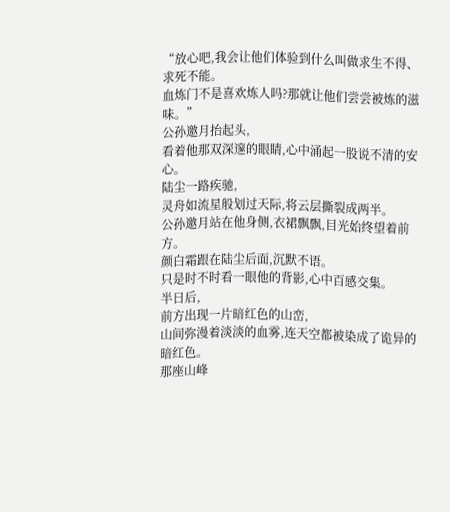“放心吧,我会让他们体验到什么叫做求生不得、求死不能。
血炼门不是喜欢炼人吗?那就让他们尝尝被炼的滋味。”
公孙邀月抬起头,
看着他那双深邃的眼睛,心中涌起一股说不清的安心。
陆尘一路疾驰,
灵舟如流星般划过天际,将云层撕裂成两半。
公孙邀月站在他身侧,衣裙飘飘,目光始终望着前方。
颜白霜跟在陆尘后面,沉默不语。
只是时不时看一眼他的背影,心中百感交集。
半日后,
前方出现一片暗红色的山峦,
山间弥漫着淡淡的血雾,连天空都被染成了诡异的暗红色。
那座山峰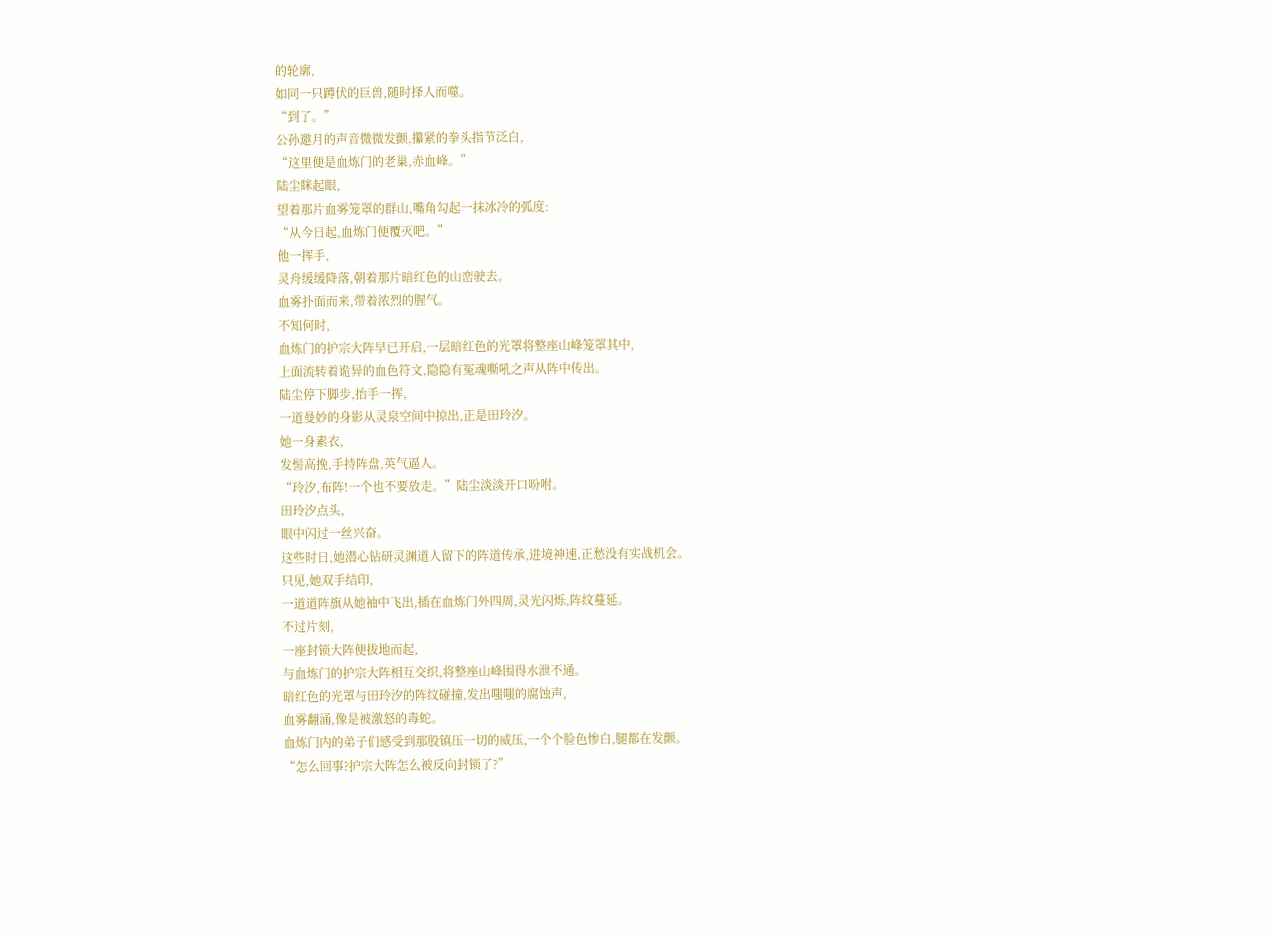的轮廓,
如同一只蹲伏的巨兽,随时择人而噬。
“到了。”
公孙邀月的声音微微发颤,攥紧的拳头指节泛白,
“这里便是血炼门的老巢,赤血峰。”
陆尘眯起眼,
望着那片血雾笼罩的群山,嘴角勾起一抹冰冷的弧度:
“从今日起,血炼门便覆灭吧。”
他一挥手,
灵舟缓缓降落,朝着那片暗红色的山峦驶去。
血雾扑面而来,带着浓烈的腥气。
不知何时,
血炼门的护宗大阵早已开启,一层暗红色的光罩将整座山峰笼罩其中,
上面流转着诡异的血色符文,隐隐有冤魂嘶吼之声从阵中传出。
陆尘停下脚步,抬手一挥,
一道曼妙的身影从灵泉空间中掠出,正是田玲汐。
她一身素衣,
发髻高挽,手持阵盘,英气逼人。
“玲汐,布阵!一个也不要放走。”陆尘淡淡开口吩咐。
田玲汐点头,
眼中闪过一丝兴奋。
这些时日,她潜心钻研灵渊道人留下的阵道传承,进境神速,正愁没有实战机会。
只见,她双手结印,
一道道阵旗从她袖中飞出,插在血炼门外四周,灵光闪烁,阵纹蔓延。
不过片刻,
一座封锁大阵便拔地而起,
与血炼门的护宗大阵相互交织,将整座山峰围得水泄不通。
暗红色的光罩与田玲汐的阵纹碰撞,发出嗤嗤的腐蚀声,
血雾翻涌,像是被激怒的毒蛇。
血炼门内的弟子们感受到那股镇压一切的威压,一个个脸色惨白,腿都在发颤。
“怎么回事?护宗大阵怎么被反向封锁了?”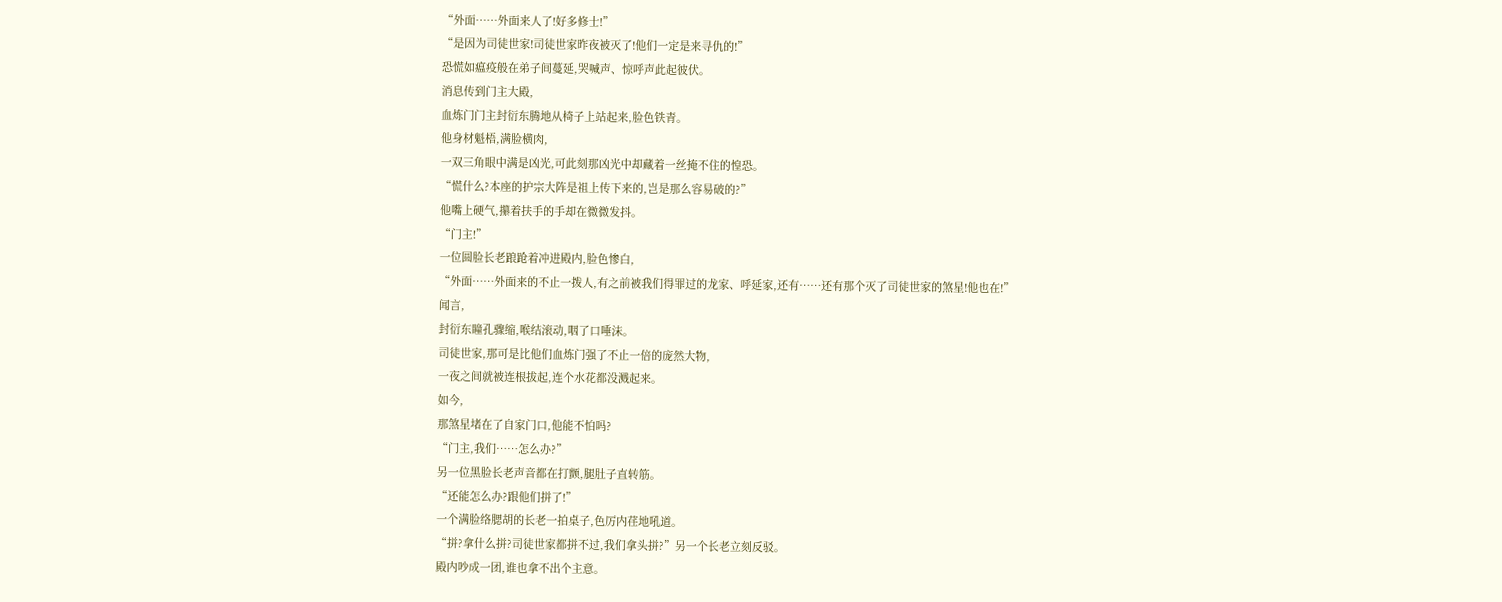“外面……外面来人了!好多修士!”
“是因为司徒世家!司徒世家昨夜被灭了!他们一定是来寻仇的!”
恐慌如瘟疫般在弟子间蔓延,哭喊声、惊呼声此起彼伏。
消息传到门主大殿,
血炼门门主封衍东腾地从椅子上站起来,脸色铁青。
他身材魁梧,满脸横肉,
一双三角眼中满是凶光,可此刻那凶光中却藏着一丝掩不住的惶恐。
“慌什么?本座的护宗大阵是祖上传下来的,岂是那么容易破的?”
他嘴上硬气,攥着扶手的手却在微微发抖。
“门主!”
一位圆脸长老踉跄着冲进殿内,脸色惨白,
“外面……外面来的不止一拨人,有之前被我们得罪过的龙家、呼延家,还有……还有那个灭了司徒世家的煞星!他也在!”
闻言,
封衍东瞳孔骤缩,喉结滚动,咽了口唾沫。
司徒世家,那可是比他们血炼门强了不止一倍的庞然大物,
一夜之间就被连根拔起,连个水花都没溅起来。
如今,
那煞星堵在了自家门口,他能不怕吗?
“门主,我们……怎么办?”
另一位黑脸长老声音都在打颤,腿肚子直转筋。
“还能怎么办?跟他们拼了!”
一个满脸络腮胡的长老一拍桌子,色厉内荏地吼道。
“拼?拿什么拼?司徒世家都拼不过,我们拿头拼?”另一个长老立刻反驳。
殿内吵成一团,谁也拿不出个主意。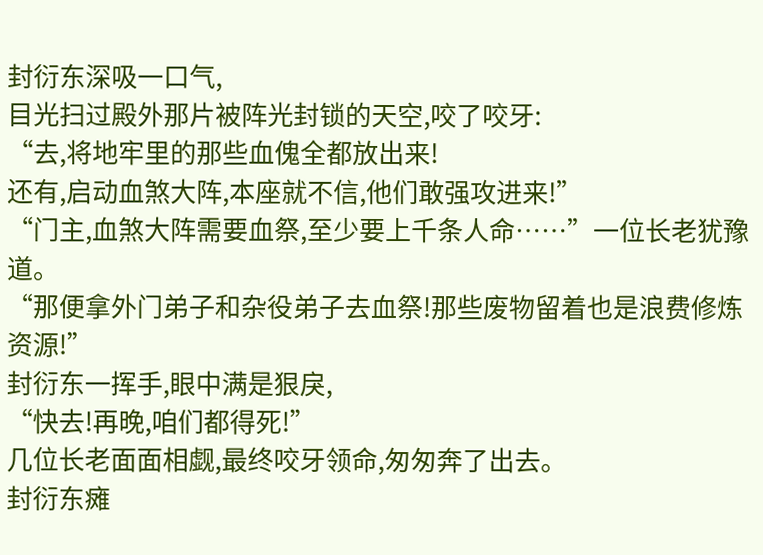封衍东深吸一口气,
目光扫过殿外那片被阵光封锁的天空,咬了咬牙:
“去,将地牢里的那些血傀全都放出来!
还有,启动血煞大阵,本座就不信,他们敢强攻进来!”
“门主,血煞大阵需要血祭,至少要上千条人命……”一位长老犹豫道。
“那便拿外门弟子和杂役弟子去血祭!那些废物留着也是浪费修炼资源!”
封衍东一挥手,眼中满是狠戾,
“快去!再晚,咱们都得死!”
几位长老面面相觑,最终咬牙领命,匆匆奔了出去。
封衍东瘫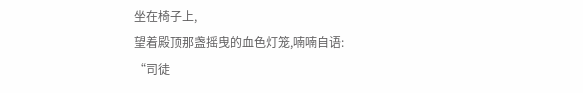坐在椅子上,
望着殿顶那盏摇曳的血色灯笼,喃喃自语:
“司徒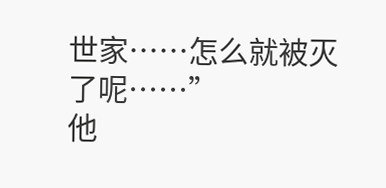世家……怎么就被灭了呢……”
他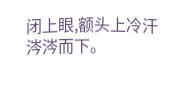闭上眼,额头上冷汗涔涔而下。